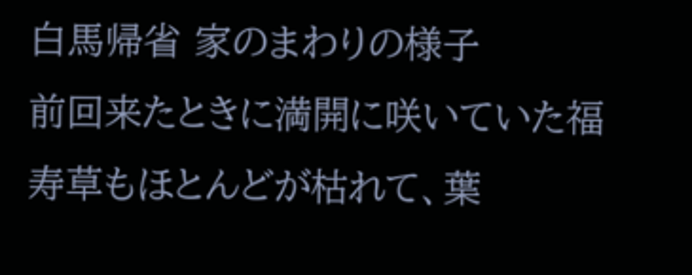白馬帰省 家のまわりの様子
前回来たときに満開に咲いていた福寿草もほとんどが枯れて、葉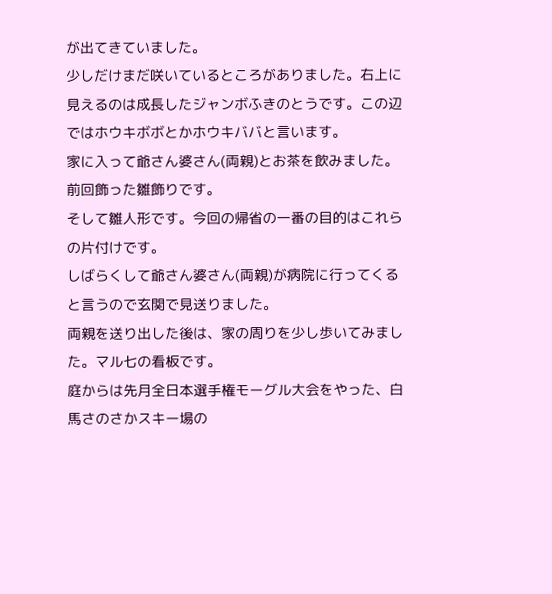が出てきていました。
少しだけまだ咲いているところがありました。右上に見えるのは成長したジャンボふきのとうです。この辺ではホウキボボとかホウキババと言います。
家に入って爺さん婆さん(両親)とお茶を飲みました。前回飾った雛飾りです。
そして雛人形です。今回の帰省の一番の目的はこれらの片付けです。
しばらくして爺さん婆さん(両親)が病院に行ってくると言うので玄関で見送りました。
両親を送り出した後は、家の周りを少し歩いてみました。マル七の看板です。
庭からは先月全日本選手権モーグル大会をやった、白馬さのさかスキー場の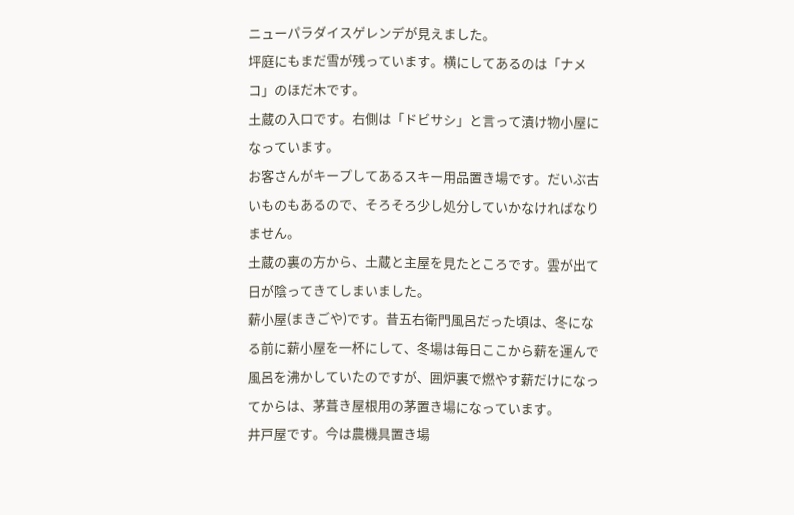ニューパラダイスゲレンデが見えました。
坪庭にもまだ雪が残っています。横にしてあるのは「ナメコ」のほだ木です。
土蔵の入口です。右側は「ドビサシ」と言って漬け物小屋になっています。
お客さんがキープしてあるスキー用品置き場です。だいぶ古いものもあるので、そろそろ少し処分していかなければなりません。
土蔵の裏の方から、土蔵と主屋を見たところです。雲が出て日が陰ってきてしまいました。
薪小屋(まきごや)です。昔五右衛門風呂だった頃は、冬になる前に薪小屋を一杯にして、冬場は毎日ここから薪を運んで風呂を沸かしていたのですが、囲炉裏で燃やす薪だけになってからは、茅葺き屋根用の茅置き場になっています。
井戸屋です。今は農機具置き場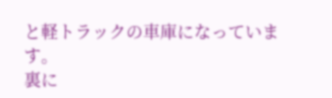と軽トラックの車庫になっています。
裏に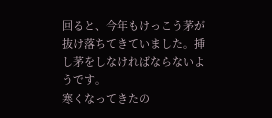回ると、今年もけっこう茅が抜け落ちてきていました。挿し茅をしなければならないようです。
寒くなってきたの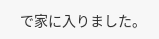で家に入りました。